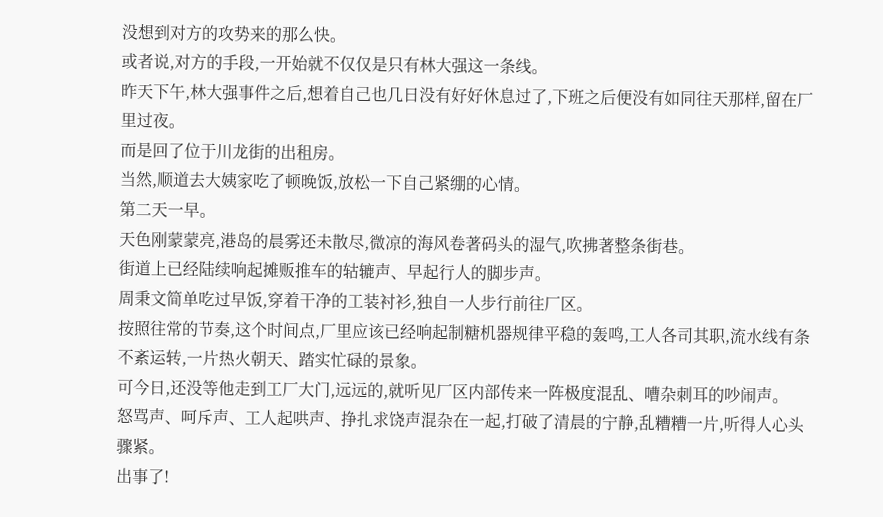没想到对方的攻势来的那么快。
或者说,对方的手段,一开始就不仅仅是只有林大强这一条线。
昨天下午,林大强事件之后,想着自己也几日没有好好休息过了,下班之后便没有如同往天那样,留在厂里过夜。
而是回了位于川龙街的出租房。
当然,顺道去大姨家吃了顿晚饭,放松一下自己紧绷的心情。
第二天一早。
天色刚蒙蒙亮,港岛的晨雾还未散尽,微凉的海风卷著码头的湿气,吹拂著整条街巷。
街道上已经陆续响起摊贩推车的轱辘声、早起行人的脚步声。
周秉文简单吃过早饭,穿着干净的工装衬衫,独自一人步行前往厂区。
按照往常的节奏,这个时间点,厂里应该已经响起制糖机器规律平稳的轰鸣,工人各司其职,流水线有条不紊运转,一片热火朝天、踏实忙碌的景象。
可今日,还没等他走到工厂大门,远远的,就听见厂区内部传来一阵极度混乱、嘈杂刺耳的吵闹声。
怒骂声、呵斥声、工人起哄声、挣扎求饶声混杂在一起,打破了清晨的宁静,乱糟糟一片,听得人心头骤紧。
出事了!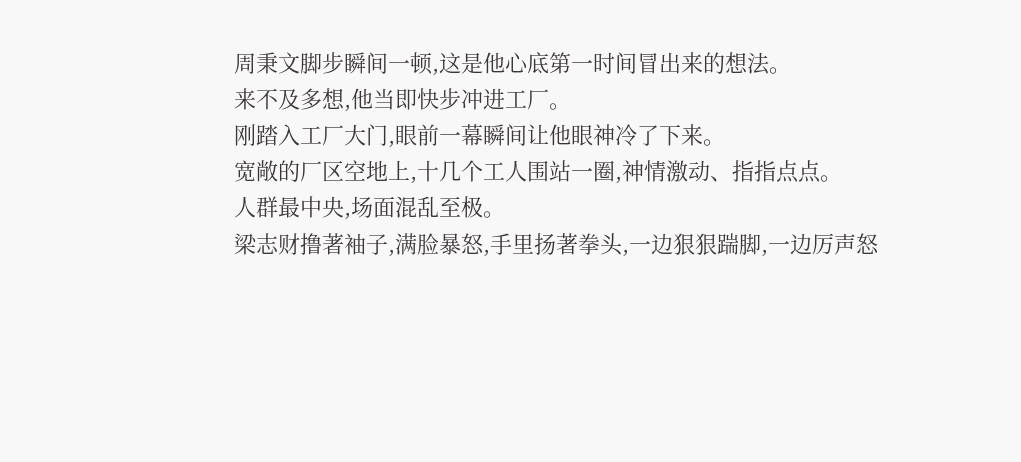周秉文脚步瞬间一顿,这是他心底第一时间冒出来的想法。
来不及多想,他当即快步冲进工厂。
刚踏入工厂大门,眼前一幕瞬间让他眼神冷了下来。
宽敞的厂区空地上,十几个工人围站一圈,神情激动、指指点点。
人群最中央,场面混乱至极。
梁志财撸著袖子,满脸暴怒,手里扬著拳头,一边狠狠踹脚,一边厉声怒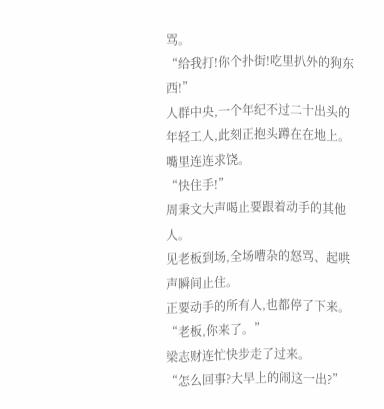骂。
“给我打!你个扑街!吃里扒外的狗东西!”
人群中央,一个年纪不过二十出头的年轻工人,此刻正抱头蹲在在地上。嘴里连连求饶。
“快住手!”
周秉文大声喝止要跟着动手的其他人。
见老板到场,全场嘈杂的怒骂、起哄声瞬间止住。
正要动手的所有人,也都停了下来。
“老板,你来了。”
梁志财连忙快步走了过来。
“怎么回事?大早上的闹这一出?”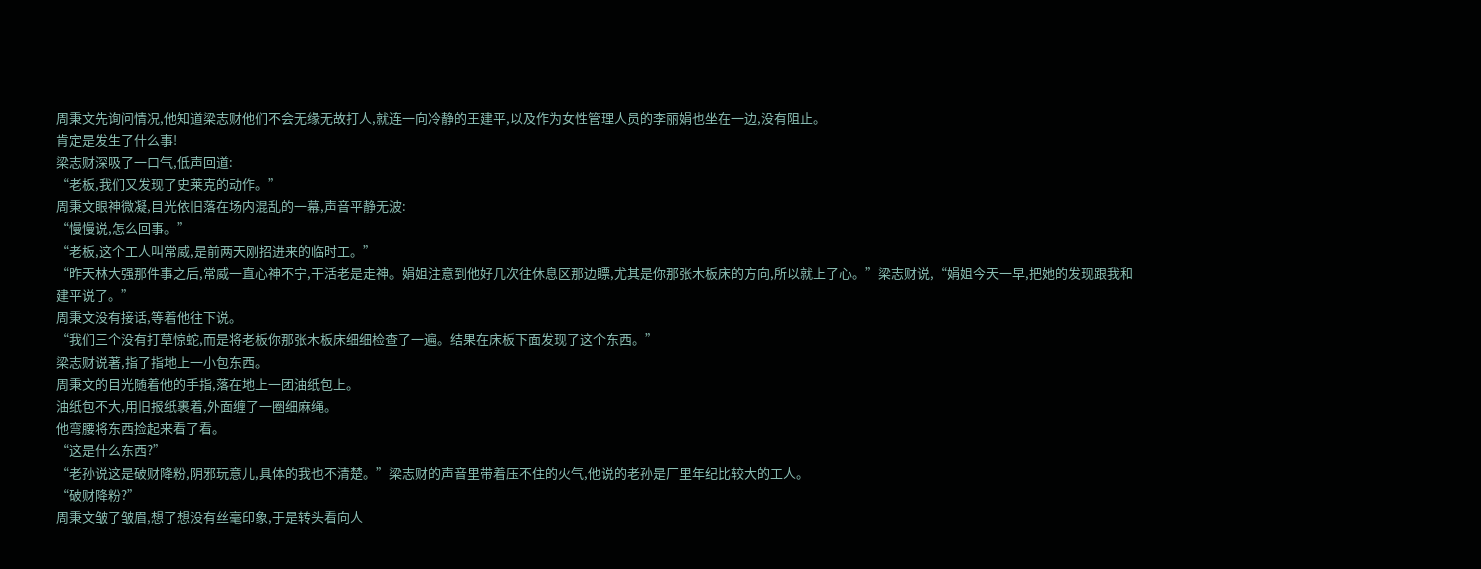周秉文先询问情况,他知道梁志财他们不会无缘无故打人,就连一向冷静的王建平,以及作为女性管理人员的李丽娟也坐在一边,没有阻止。
肯定是发生了什么事!
梁志财深吸了一口气,低声回道:
“老板,我们又发现了史莱克的动作。”
周秉文眼神微凝,目光依旧落在场内混乱的一幕,声音平静无波:
“慢慢说,怎么回事。”
“老板,这个工人叫常威,是前两天刚招进来的临时工。”
“昨天林大强那件事之后,常威一直心神不宁,干活老是走神。娟姐注意到他好几次往休息区那边瞟,尤其是你那张木板床的方向,所以就上了心。”梁志财说,“娟姐今天一早,把她的发现跟我和建平说了。”
周秉文没有接话,等着他往下说。
“我们三个没有打草惊蛇,而是将老板你那张木板床细细检查了一遍。结果在床板下面发现了这个东西。”
梁志财说著,指了指地上一小包东西。
周秉文的目光随着他的手指,落在地上一团油纸包上。
油纸包不大,用旧报纸裹着,外面缠了一圈细麻绳。
他弯腰将东西捡起来看了看。
“这是什么东西?”
“老孙说这是破财降粉,阴邪玩意儿,具体的我也不清楚。”梁志财的声音里带着压不住的火气,他说的老孙是厂里年纪比较大的工人。
“破财降粉?”
周秉文皱了皱眉,想了想没有丝毫印象,于是转头看向人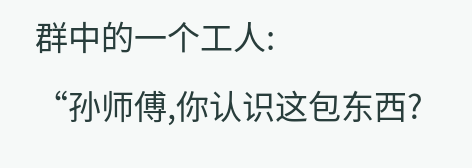群中的一个工人:
“孙师傅,你认识这包东西?